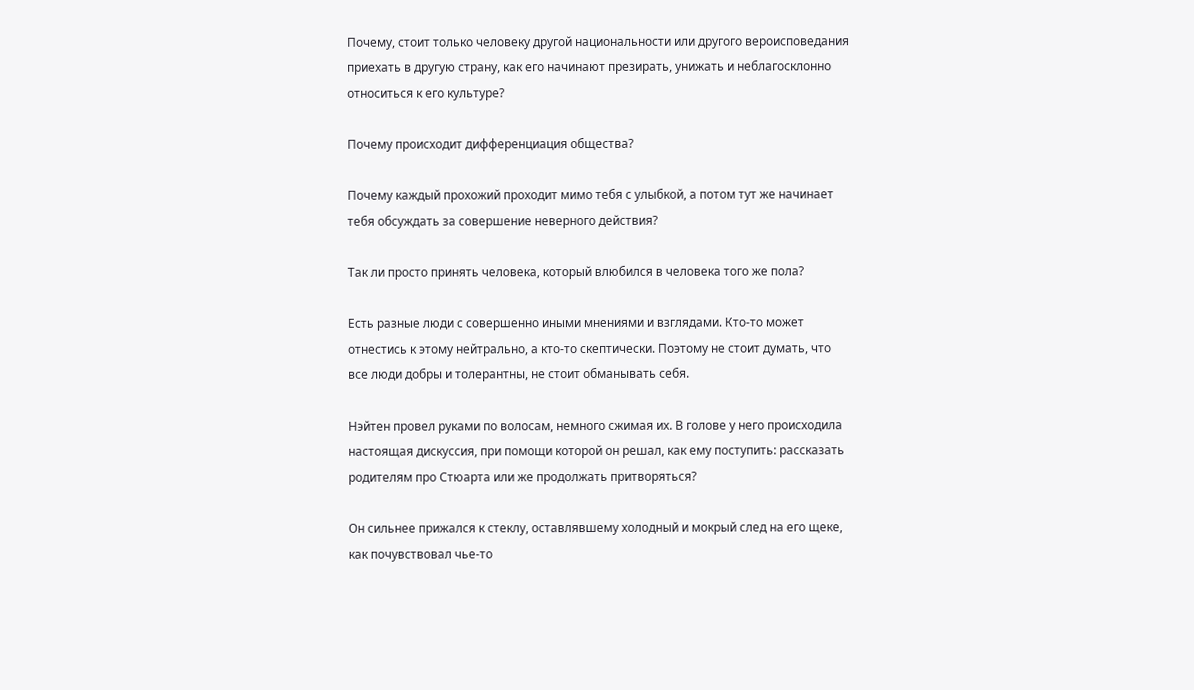Почему, стоит только человеку другой национальности или другого вероисповедания приехать в другую страну, как его начинают презирать, унижать и неблагосклонно относиться к его культуре?

Почему происходит дифференциация общества?

Почему каждый прохожий проходит мимо тебя с улыбкой, а потом тут же начинает тебя обсуждать за совершение неверного действия?

Так ли просто принять человека, который влюбился в человека того же пола?

Есть разные люди с совершенно иными мнениями и взглядами. Кто-то может отнестись к этому нейтрально, а кто-то скептически. Поэтому не стоит думать, что все люди добры и толерантны, не стоит обманывать себя.

Нэйтен провел руками по волосам, немного сжимая их. В голове у него происходила настоящая дискуссия, при помощи которой он решал, как ему поступить: рассказать родителям про Стюарта или же продолжать притворяться?

Он сильнее прижался к стеклу, оставлявшему холодный и мокрый след на его щеке, как почувствовал чье-то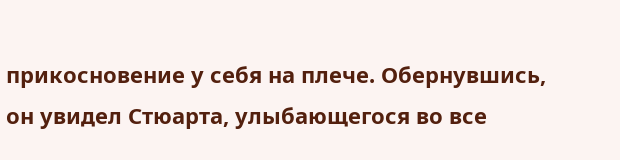прикосновение у себя на плече. Обернувшись, он увидел Стюарта, улыбающегося во все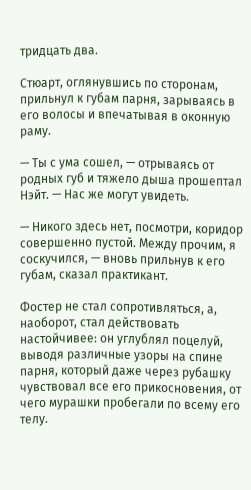тридцать два.

Стюарт, оглянувшись по сторонам, прильнул к губам парня, зарываясь в его волосы и впечатывая в оконную раму.

— Ты с ума сошел, — отрываясь от родных губ и тяжело дыша прошептал Нэйт. — Нас же могут увидеть.

— Никого здесь нет, посмотри, коридор совершенно пустой. Между прочим, я соскучился, — вновь прильнув к его губам, сказал практикант.

Фостер не стал сопротивляться, а, наоборот, стал действовать настойчивее: он углублял поцелуй, выводя различные узоры на спине парня, который даже через рубашку чувствовал все его прикосновения, от чего мурашки пробегали по всему его телу.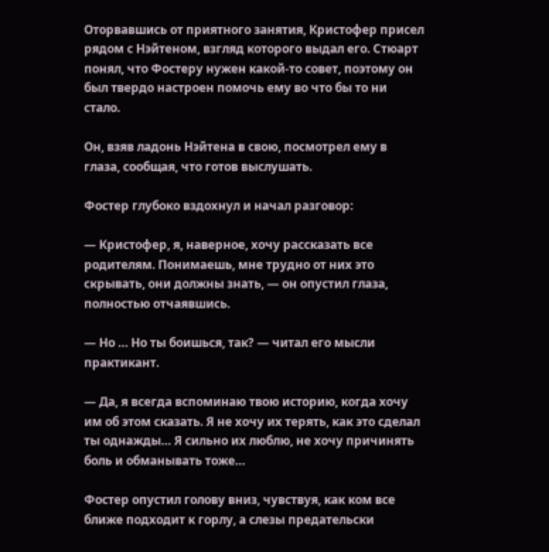Оторвавшись от приятного занятия, Кристофер присел рядом с Нэйтеном, взгляд которого выдал его. Стюарт понял, что Фостеру нужен какой-то совет, поэтому он был твердо настроен помочь ему во что бы то ни стало.

Он, взяв ладонь Нэйтена в свою, посмотрел ему в глаза, сообщая, что готов выслушать.

Фостер глубоко вздохнул и начал разговор:

— Кристофер, я, наверное, хочу рассказать все родителям. Понимаешь, мне трудно от них это скрывать, они должны знать, — он опустил глаза, полностью отчаявшись.

— Но … Но ты боишься, так? — читал его мысли практикант.

— Да, я всегда вспоминаю твою историю, когда хочу им об этом сказать. Я не хочу их терять, как это сделал ты однажды… Я сильно их люблю, не хочу причинять боль и обманывать тоже…

Фостер опустил голову вниз, чувствуя, как ком все ближе подходит к горлу, а слезы предательски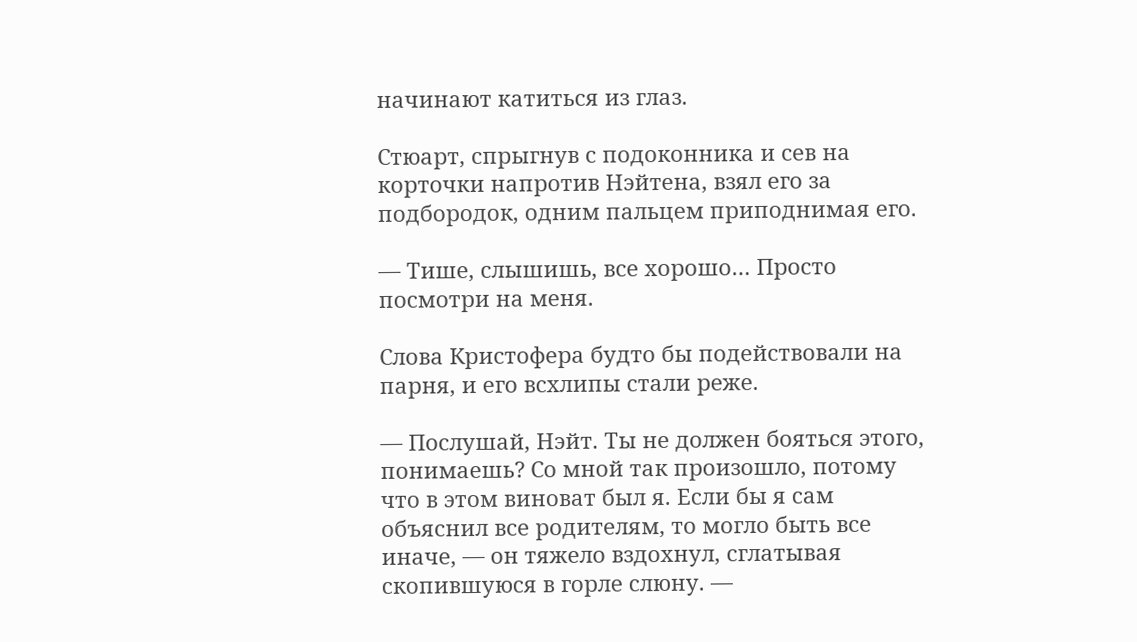начинают катиться из глаз.

Стюарт, спрыгнув с подоконника и сев на корточки напротив Нэйтена, взял его за подбородок, одним пальцем приподнимая его.

— Тише, слышишь, все хорошо… Просто посмотри на меня.

Слова Кристофера будто бы подействовали на парня, и его всхлипы стали реже.

— Послушай, Нэйт. Ты не должен бояться этого, понимаешь? Со мной так произошло, потому что в этом виноват был я. Если бы я сам объяснил все родителям, то могло быть все иначе, — он тяжело вздохнул, сглатывая скопившуюся в горле слюну. —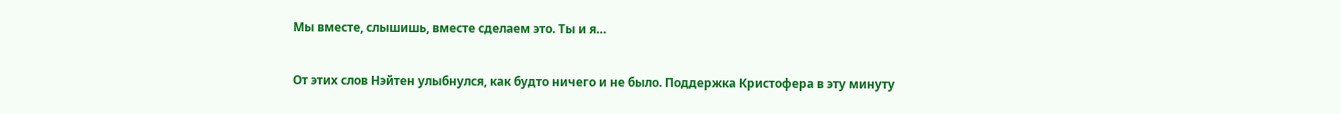Мы вместе, слышишь, вместе сделаем это. Ты и я…

От этих слов Нэйтен улыбнулся, как будто ничего и не было. Поддержка Кристофера в эту минуту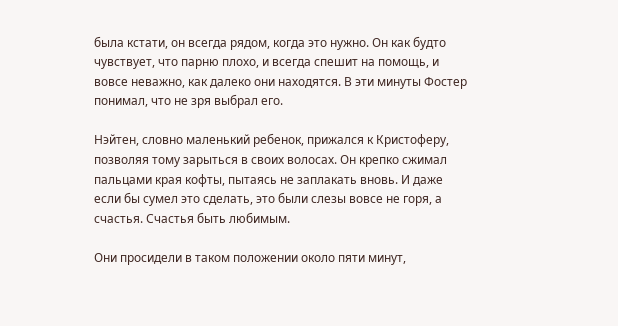была кстати, он всегда рядом, когда это нужно. Он как будто чувствует, что парню плохо, и всегда спешит на помощь, и вовсе неважно, как далеко они находятся. В эти минуты Фостер понимал, что не зря выбрал его.

Нэйтен, словно маленький ребенок, прижался к Кристоферу, позволяя тому зарыться в своих волосах. Он крепко сжимал пальцами края кофты, пытаясь не заплакать вновь. И даже если бы сумел это сделать, это были слезы вовсе не горя, а счастья. Счастья быть любимым.

Они просидели в таком положении около пяти минут,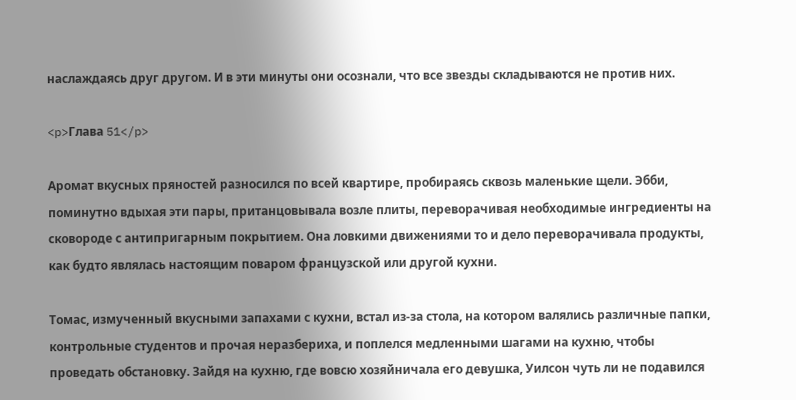наслаждаясь друг другом. И в эти минуты они осознали, что все звезды складываются не против них.

<p>Глава 51</p>

Аромат вкусных пряностей разносился по всей квартире, пробираясь сквозь маленькие щели. Эбби, поминутно вдыхая эти пары, пританцовывала возле плиты, переворачивая необходимые ингредиенты на сковороде с антипригарным покрытием. Она ловкими движениями то и дело переворачивала продукты, как будто являлась настоящим поваром французской или другой кухни.

Томас, измученный вкусными запахами с кухни, встал из-за стола, на котором валялись различные папки, контрольные студентов и прочая неразбериха, и поплелся медленными шагами на кухню, чтобы проведать обстановку. Зайдя на кухню, где вовсю хозяйничала его девушка, Уилсон чуть ли не подавился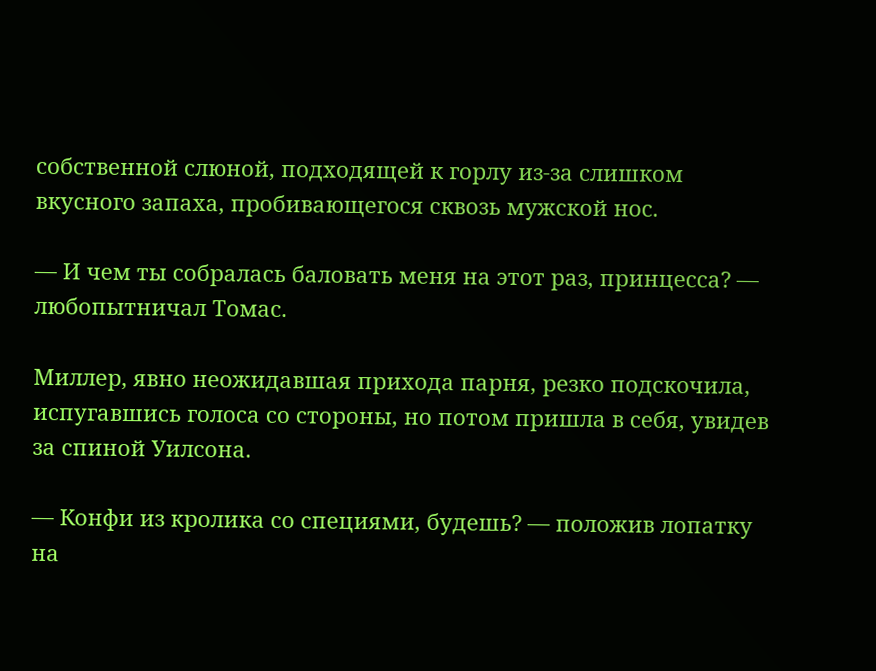собственной слюной, подходящей к горлу из-за слишком вкусного запаха, пробивающегося сквозь мужской нос.

— И чем ты собралась баловать меня на этот раз, принцесса? — любопытничал Томас.

Миллер, явно неожидавшая прихода парня, резко подскочила, испугавшись голоса со стороны, но потом пришла в себя, увидев за спиной Уилсона.

— Конфи из кролика со специями, будешь? — положив лопатку на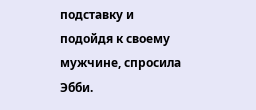подставку и подойдя к своему мужчине, спросила Эбби.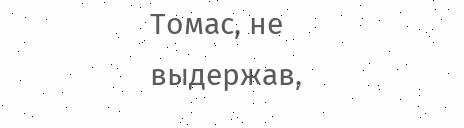Томас, не выдержав,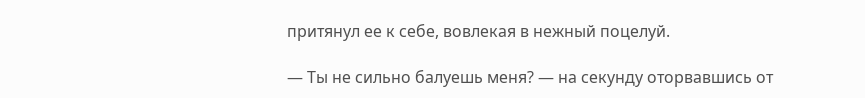притянул ее к себе, вовлекая в нежный поцелуй.

— Ты не сильно балуешь меня? — на секунду оторвавшись от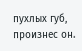пухлых губ, произнес он.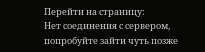Перейти на страницу:
Нет соединения с сервером, попробуйте зайти чуть позже